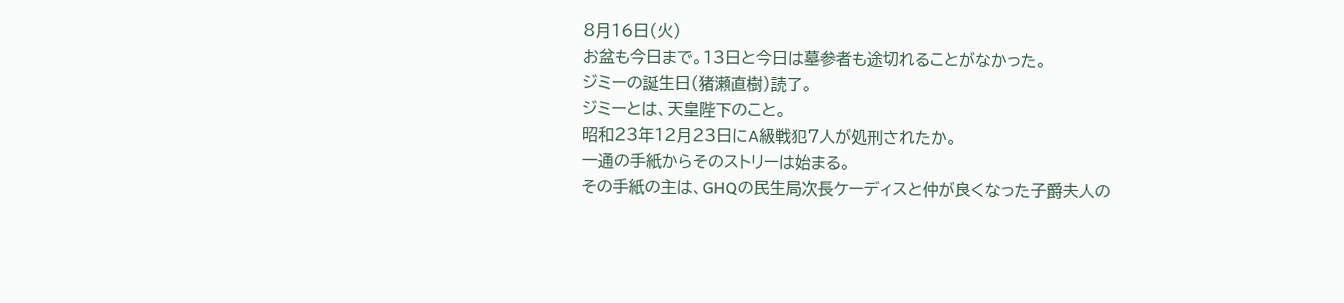8月16日(火)
お盆も今日まで。13日と今日は墓参者も途切れることがなかった。
ジミーの誕生日(猪瀬直樹)読了。
ジミーとは、天皇陛下のこと。
昭和23年12月23日にA級戦犯7人が処刑されたか。
一通の手紙からそのストリーは始まる。
その手紙の主は、GHQの民生局次長ケーディスと仲が良くなった子爵夫人の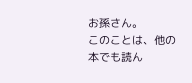お孫さん。
このことは、他の本でも読ん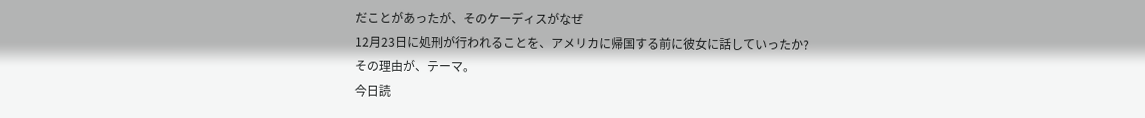だことがあったが、そのケーディスがなぜ
12月23日に処刑が行われることを、アメリカに帰国する前に彼女に話していったか?
その理由が、テーマ。
今日読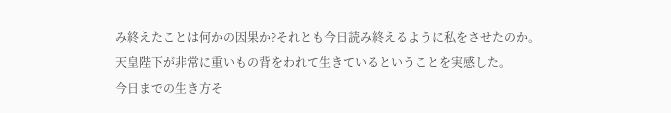み終えたことは何かの因果か?それとも今日読み終えるように私をさせたのか。
天皇陛下が非常に重いもの背をわれて生きているということを実感した。
今日までの生き方そ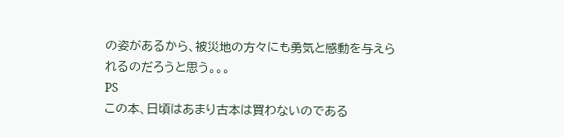の姿があるから、被災地の方々にも勇気と感動を与えられるのだろうと思う。。。
PS
この本、日頃はあまり古本は買わないのである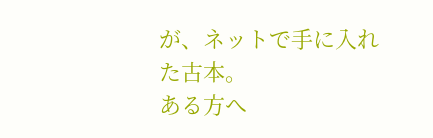が、ネットで手に入れた古本。
ある方へ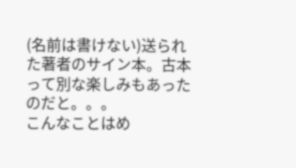(名前は書けない)送られた著者のサイン本。古本って別な楽しみもあったのだと。。。
こんなことはめ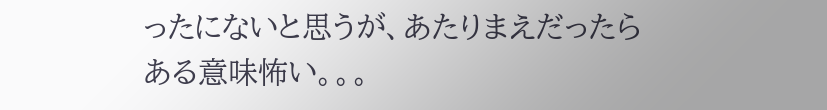ったにないと思うが、あたりまえだったらある意味怖い。。。